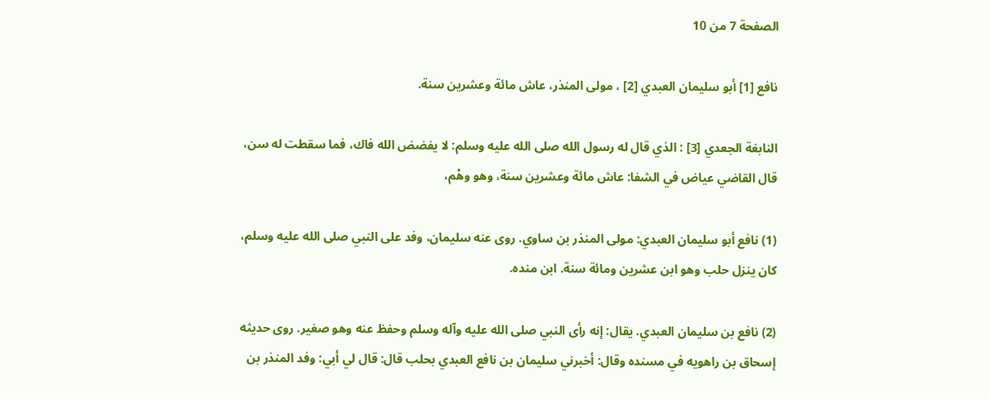الصفحة 7 من 10

نافع [1] أبو سليمان العبدي [2] ، مولى المنذر، عاش مائة وعشرين سنة.

النابغة الجعدي [3] : الذي قال له رسول الله صلى الله عليه وسلم: لا يفضض الله فاك، فما سقطت له سن، قال القاضي عياض في الشفا: عاش مائة وعشرين سنة، وهو وهْم،

(1) نافع أبو سليمان العبدي: مولى المنذر بن ساوي. روى عنه سليمان، وفد على النبي صلى الله عليه وسلم، كان ينزل حلب وهو ابن عشرين ومائة سنة. ابن منده.

(2) نافع بن سليمان العبدي. يقال: إنه رأى النبي صلى الله عليه وآله وسلم وحفظ عنه وهو صغير. روى حديثه إسحاق بن راهويه في مسنده وقال: أخبرني سليمان بن نافع العبدي بحلب قال: قال لي أبي: وفد المنذر بن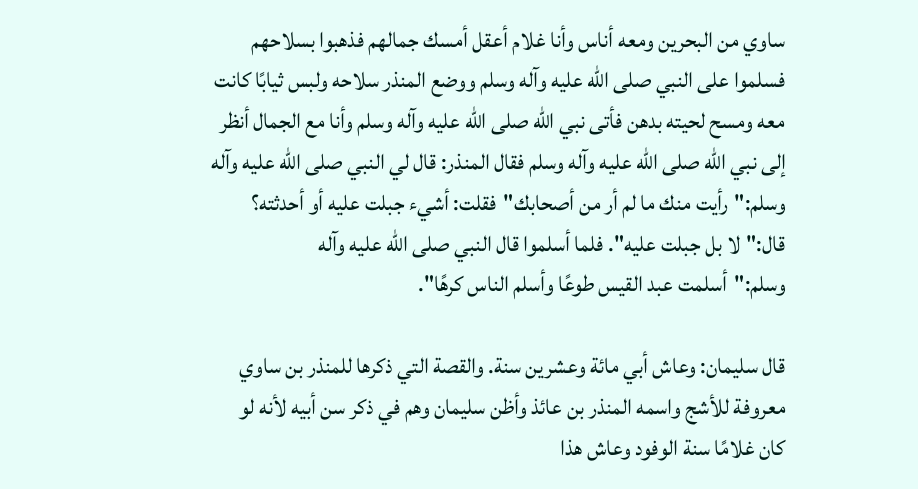ساوي من البحرين ومعه أناس وأنا غلام أعقل أمسك جمالهم فذهبوا بسلاحهم فسلموا على النبي صلى الله عليه وآله وسلم ووضع المنذر سلاحه ولبس ثيابًا كانت معه ومسح لحيته بدهن فأتى نبي الله صلى الله عليه وآله وسلم وأنا مع الجمال أنظر إلى نبي الله صلى الله عليه وآله وسلم فقال المنذر: قال لي النبي صلى الله عليه وآله وسلم:"رأيت منك ما لم أر من أصحابك"فقلت: أشيء جبلت عليه أو أحدثته؟ قال:"لا بل جبلت عليه". فلما أسلموا قال النبي صلى الله عليه وآله وسلم:"أسلمت عبد القيس طوعًا وأسلم الناس كرهًا".

قال سليمان: وعاش أبي مائة وعشرين سنة. والقصة التي ذكرها للمنذر بن ساوي معروفة للأشج واسمه المنذر بن عائذ وأظن سليمان وهم في ذكر سن أبيه لأنه لو كان غلامًا سنة الوفود وعاش هذا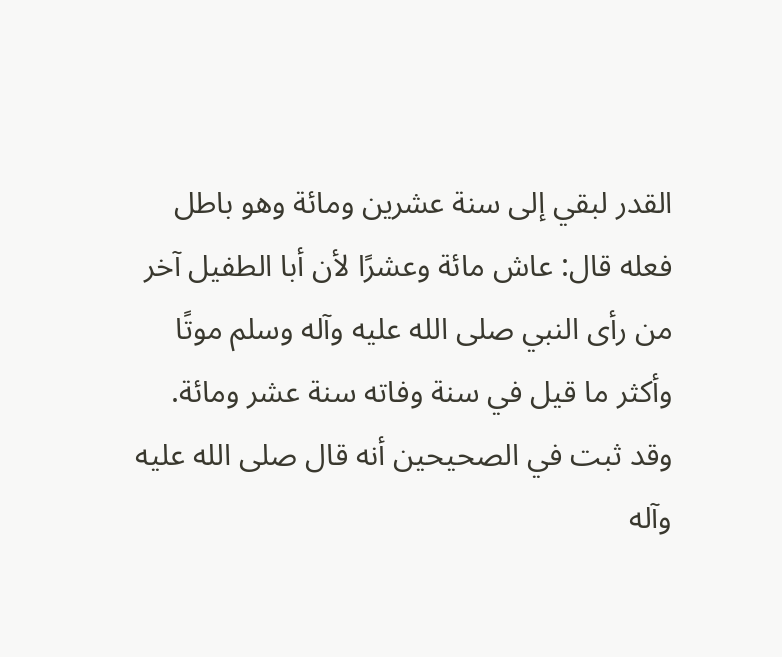القدر لبقي إلى سنة عشرين ومائة وهو باطل فعله قال: عاش مائة وعشرًا لأن أبا الطفيل آخر من رأى النبي صلى الله عليه وآله وسلم موتًا وأكثر ما قيل في سنة وفاته سنة عشر ومائة. وقد ثبت في الصحيحين أنه قال صلى الله عليه وآله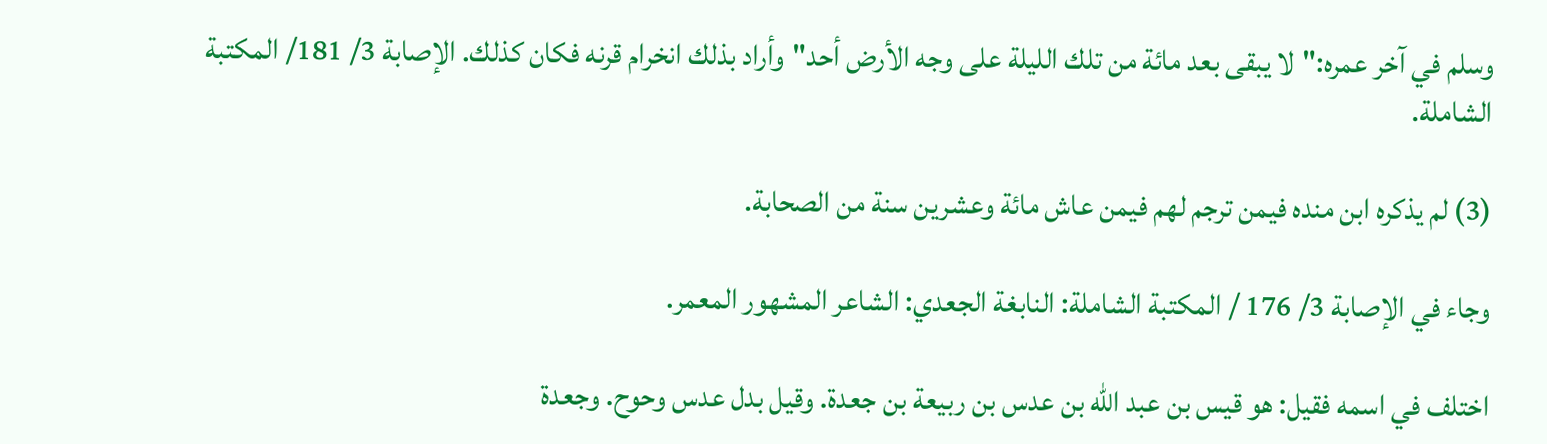وسلم في آخر عمره:"لا يبقى بعد مائة من تلك الليلة على وجه الأرض أحد"وأراد بذلك انخرام قرنه فكان كذلك. الإصابة 3/ 181/ المكتبة الشاملة.

(3) لم يذكره ابن منده فيمن ترجم لهم فيمن عاش مائة وعشرين سنة من الصحابة.

وجاء في الإصابة 3/ 176 / المكتبة الشاملة: النابغة الجعدي: الشاعر المشهور المعمر.

اختلف في اسمه فقيل: هو قيس بن عبد الله بن عدس بن ربيعة بن جعدة. وقيل بدل عدس وحوح. وجعدة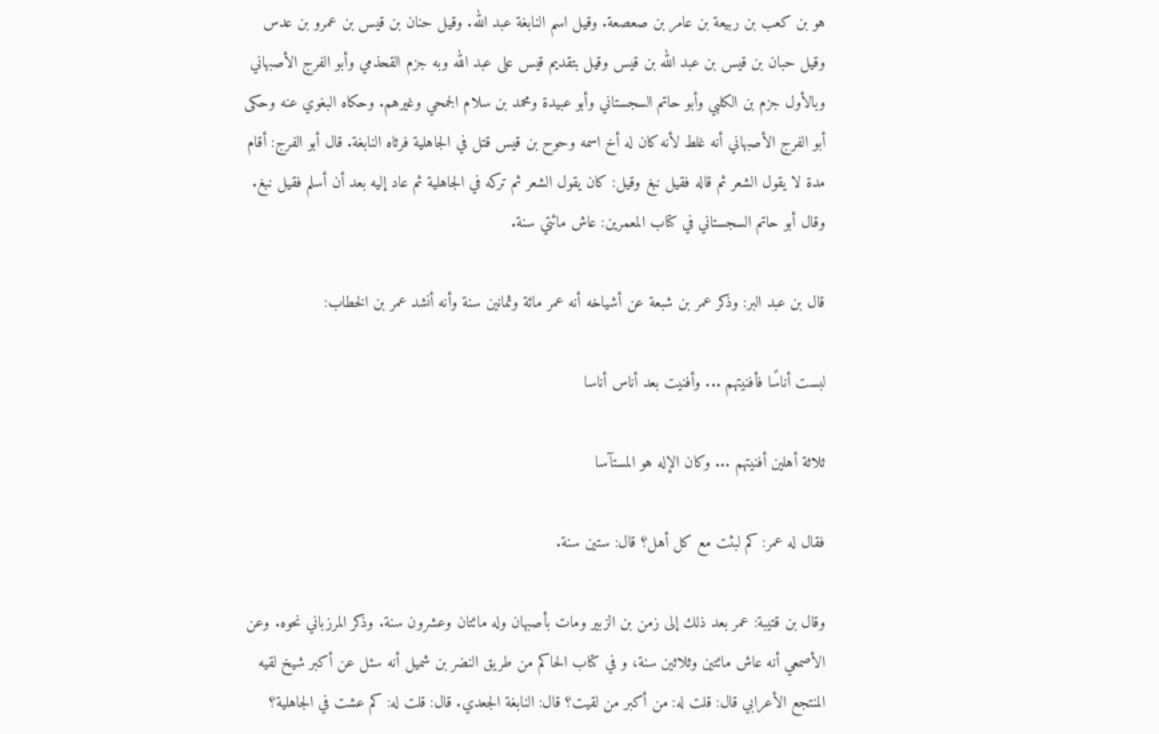هو بن كعب بن ربيعة بن عامر بن صعصعة. وقيل اسم النابغة عبد الله. وقيل حنان بن قيس بن عمرو بن عدس وقيل حبان بن قيس بن عبد الله بن قيس وقيل بتقديم قيس على عبد الله وبه جزم القحذمي وأبو الفرج الأصبهاني وبالأول جزم بن الكلبي وأبو حاتم السجستاني وأبو عبيدة ومحمد بن سلام الجمحي وغيرهم. وحكاه البغوي عنه وحكى أبو الفرج الأصبهاني أنه غلط لأنه كان له أخ اسمه وحوح بن قيس قتل في الجاهلية فرثاه النابغة. قال أبو الفرج: أقام مدة لا يقول الشعر ثم قاله فقيل نبغ وقيل: كان يقول الشعر ثم تركه في الجاهلية ثم عاد إليه بعد أن أسلم فقيل نبغ. وقال أبو حاتم السجستاني في كتاب المعمرين: عاش مائتي سنة.

قال بن عبد البر: وذكر عمر بن شبعة عن أشياخه أنه عمر مائة وثمانين سنة وأنه أنشد عمر بن الخطاب:

لبست أناسًا فأفنيتهم ... وأفنيت بعد أناس أناسا

ثلاثة أهلين أفنيتهم ... وكان الإله هو المستآسا

فقال له عمر: كم لبثت مع كل أهل؟ قال: ستين سنة.

وقال بن قتيبة: عمر بعد ذلك إلى زمن بن الزبير ومات بأصبهان وله مائتان وعشرون سنة. وذكر المرزباني نحوه. وعن الأصمعي أنه عاش مائتين وثلاثين سنة، و في كتاب الحاكم من طريق النضر بن شميل أنه سئل عن أكبر شيخ لقيه المنتجع الأعرابي قال: قلت له: من أكبر من لقيت؟ قال: النابغة الجعدي. قال: قلت له: كم عشت في الجاهلية؟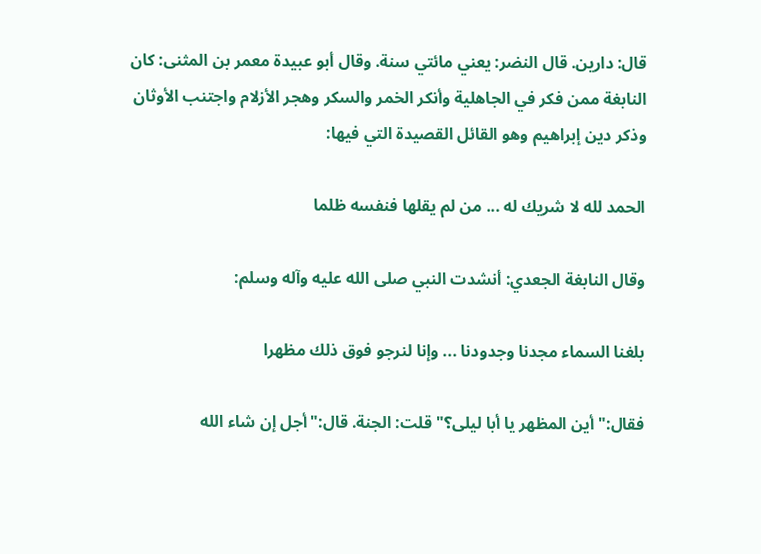قال: دارين. قال النضر: يعني مائتي سنة. وقال أبو عبيدة معمر بن المثنى: كان النابغة ممن فكر في الجاهلية وأنكر الخمر والسكر وهجر الأزلام واجتنب الأوثان وذكر دين إبراهيم وهو القائل القصيدة التي فيها:

الحمد لله لا شريك له ... من لم يقلها فنفسه ظلما

وقال النابغة الجعدي: أنشدت النبي صلى الله عليه وآله وسلم:

بلغنا السماء مجدنا وجدودنا ... وإنا لنرجو فوق ذلك مظهرا

فقال:"أين المظهر يا أبا ليلى؟"قلت: الجنة. قال:"أجل إن شاء الله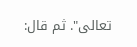تعالى". ثم قال: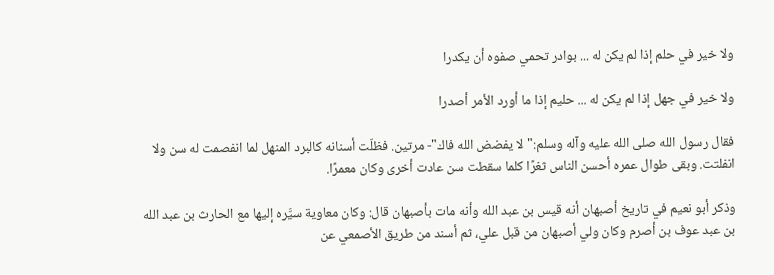ولا خير في حلم إذا لم يكن له ... بوادر تحمي صفوه أن يكدرا

ولا خير في جهل إذا لم يكن له ... حليم إذا ما أورد الأمر أصدرا

فقال رسول الله صلى الله عليه وآله وسلم:"لا يفضض الله فاك"- مرتين. فظلّت أسنانه كالبرد المنهل لما انفصمت له سن ولا انفلتت. وبقى طوال عمره أحسن الناس ثغرًا كلما سقطت سن عادت أخرى وكان معمرًا.

وذكر أبو نعيم في تاريخ أصبهان أنه قيس بن عبد الله وأنه مات بأصبهان قال: وكان معاوية سيَّره إليها مع الحارث بن عبد الله بن عبد عوف بن أصرم وكان ولي أصبهان من قبل علي، ثم أسند من طريق الأصمعي عن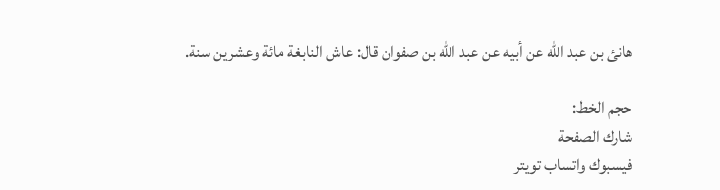هانئ بن عبد الله عن أبيه عن عبد الله بن صفوان قال: عاش النابغة مائة وعشرين سنة.

حجم الخط:
شارك الصفحة
فيسبوك واتساب تويتر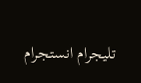تليجرام انستجرام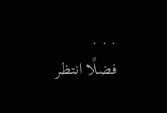. . .
فضلًا انتظر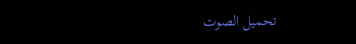تحميل الصوت